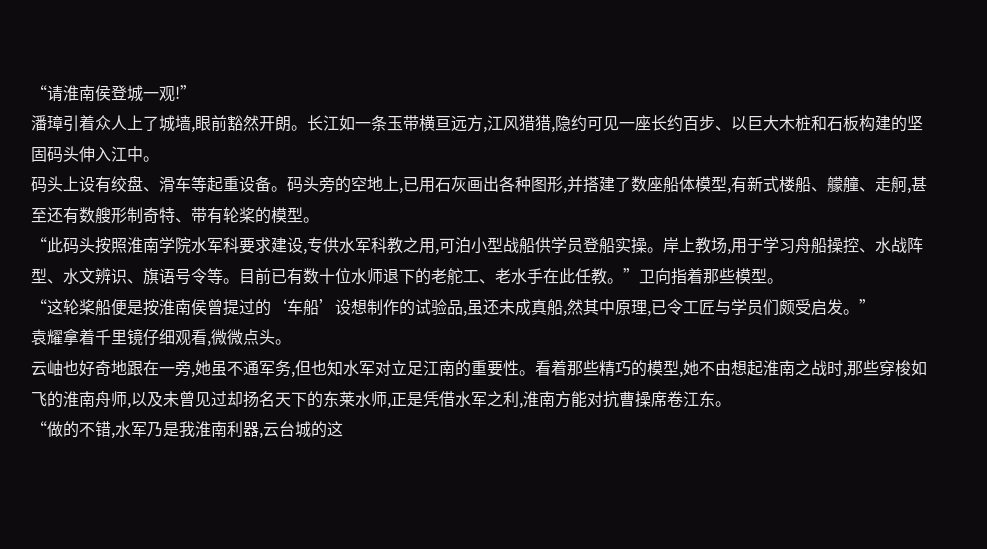“请淮南侯登城一观!”
潘璋引着众人上了城墙,眼前豁然开朗。长江如一条玉带横亘远方,江风猎猎,隐约可见一座长约百步、以巨大木桩和石板构建的坚固码头伸入江中。
码头上设有绞盘、滑车等起重设备。码头旁的空地上,已用石灰画出各种图形,并搭建了数座船体模型,有新式楼船、艨艟、走舸,甚至还有数艘形制奇特、带有轮桨的模型。
“此码头按照淮南学院水军科要求建设,专供水军科教之用,可泊小型战船供学员登船实操。岸上教场,用于学习舟船操控、水战阵型、水文辨识、旗语号令等。目前已有数十位水师退下的老舵工、老水手在此任教。”卫向指着那些模型。
“这轮桨船便是按淮南侯曾提过的‘车船’设想制作的试验品,虽还未成真船,然其中原理,已令工匠与学员们颇受启发。”
袁耀拿着千里镜仔细观看,微微点头。
云岫也好奇地跟在一旁,她虽不通军务,但也知水军对立足江南的重要性。看着那些精巧的模型,她不由想起淮南之战时,那些穿梭如飞的淮南舟师,以及未曾见过却扬名天下的东莱水师,正是凭借水军之利,淮南方能对抗曹操席卷江东。
“做的不错,水军乃是我淮南利器,云台城的这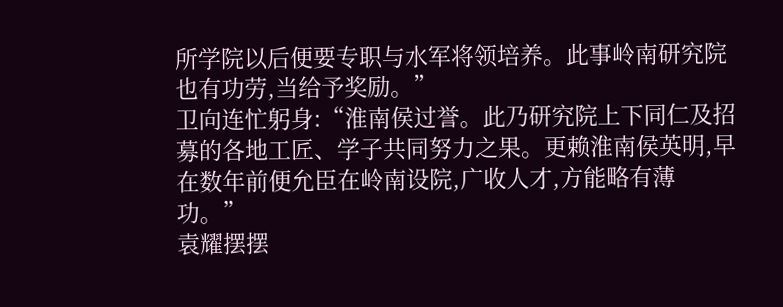所学院以后便要专职与水军将领培养。此事岭南研究院也有功劳,当给予奖励。”
卫向连忙躬身:“淮南侯过誉。此乃研究院上下同仁及招募的各地工匠、学子共同努力之果。更赖淮南侯英明,早在数年前便允臣在岭南设院,广收人才,方能略有薄功。”
袁耀摆摆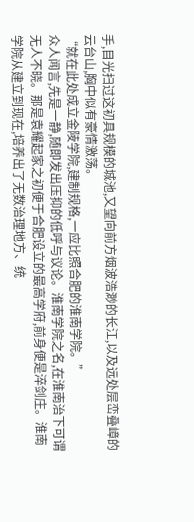手,目光扫过这初具规模的城池,又望向前方烟波浩渺的长江,以及远处层峦叠嶂的云台山,胸中似有豪情激荡。
“就在此处成立金陵学院,建制规格,一应比照合肥的淮南学院。”
众人闻言,先是一静,随即发出压抑的低呼与议论。淮南学院之名,在淮南治下可谓无人不晓。那是袁耀起家之初便于合肥设立的最高学府,前身便是淬剑庄。淮南学院从建立到现在,培养出了无数治理地方、统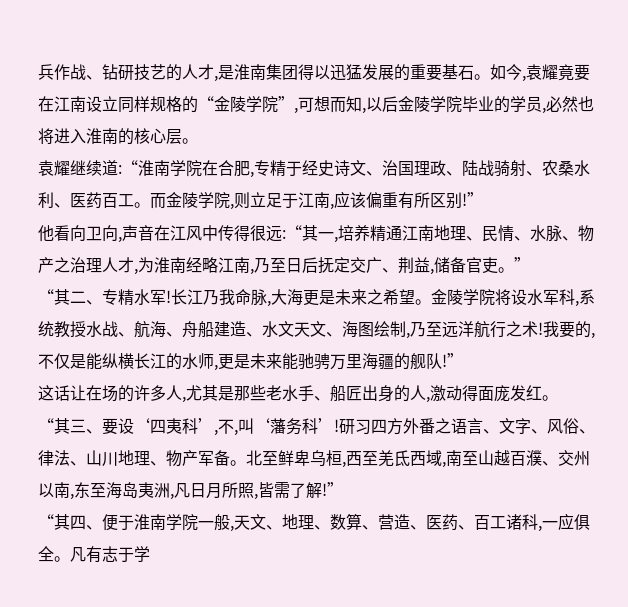兵作战、钻研技艺的人才,是淮南集团得以迅猛发展的重要基石。如今,袁耀竟要在江南设立同样规格的“金陵学院”,可想而知,以后金陵学院毕业的学员,必然也将进入淮南的核心层。
袁耀继续道:“淮南学院在合肥,专精于经史诗文、治国理政、陆战骑射、农桑水利、医药百工。而金陵学院,则立足于江南,应该偏重有所区别!”
他看向卫向,声音在江风中传得很远:“其一,培养精通江南地理、民情、水脉、物产之治理人才,为淮南经略江南,乃至日后抚定交广、荆益,储备官吏。”
“其二、专精水军!长江乃我命脉,大海更是未来之希望。金陵学院将设水军科,系统教授水战、航海、舟船建造、水文天文、海图绘制,乃至远洋航行之术!我要的,不仅是能纵横长江的水师,更是未来能驰骋万里海疆的舰队!”
这话让在场的许多人,尤其是那些老水手、船匠出身的人,激动得面庞发红。
“其三、要设‘四夷科’,不,叫‘藩务科’!研习四方外番之语言、文字、风俗、律法、山川地理、物产军备。北至鲜卑乌桓,西至羌氐西域,南至山越百濮、交州以南,东至海岛夷洲,凡日月所照,皆需了解!”
“其四、便于淮南学院一般,天文、地理、数算、营造、医药、百工诸科,一应俱全。凡有志于学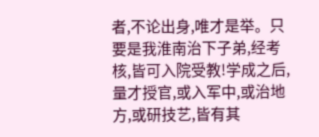者,不论出身,唯才是举。只要是我淮南治下子弟,经考核,皆可入院受教!学成之后,量才授官,或入军中,或治地方,或研技艺,皆有其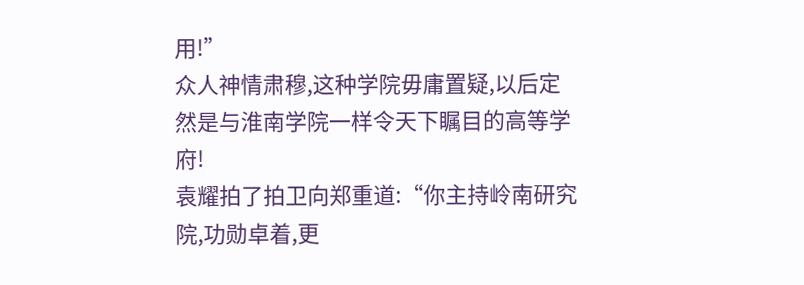用!”
众人神情肃穆,这种学院毋庸置疑,以后定然是与淮南学院一样令天下瞩目的高等学府!
袁耀拍了拍卫向郑重道:“你主持岭南研究院,功勋卓着,更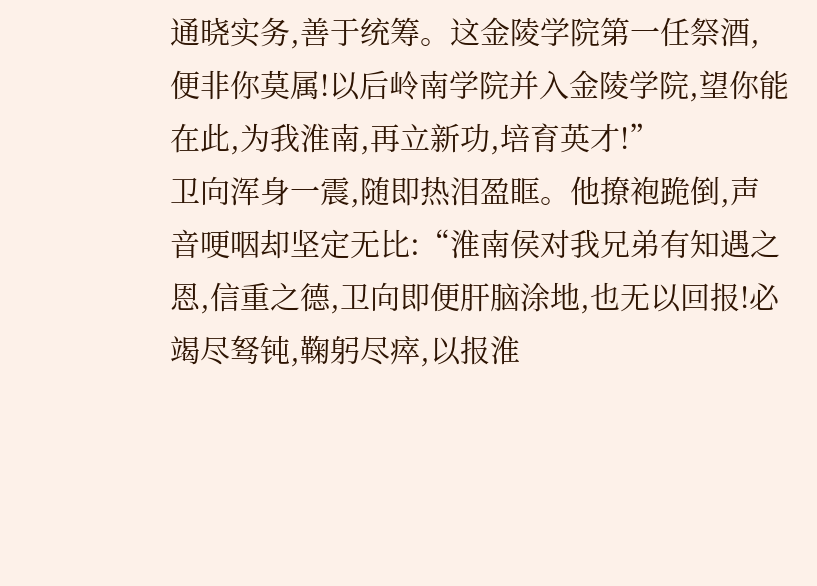通晓实务,善于统筹。这金陵学院第一任祭酒,便非你莫属!以后岭南学院并入金陵学院,望你能在此,为我淮南,再立新功,培育英才!”
卫向浑身一震,随即热泪盈眶。他撩袍跪倒,声音哽咽却坚定无比:“淮南侯对我兄弟有知遇之恩,信重之德,卫向即便肝脑涂地,也无以回报!必竭尽驽钝,鞠躬尽瘁,以报淮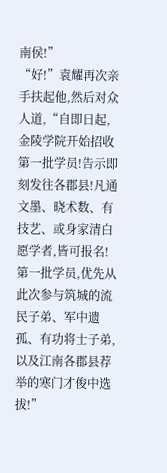南侯!”
“好!”袁耀再次亲手扶起他,然后对众人道,“自即日起,金陵学院开始招收第一批学员!告示即刻发往各郡县!凡通文墨、晓术数、有技艺、或身家清白愿学者,皆可报名!第一批学员,优先从此次参与筑城的流民子弟、军中遗孤、有功将士子弟,以及江南各郡县荐举的寒门才俊中选拔!”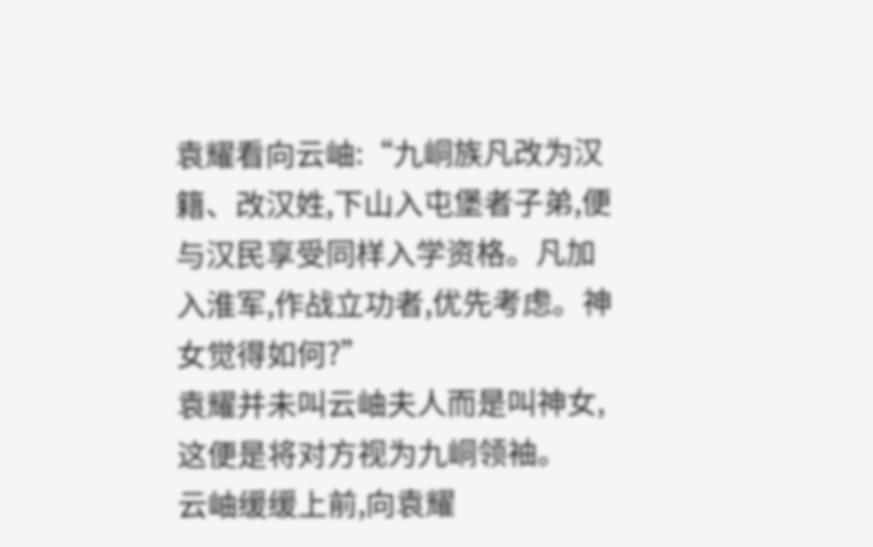袁耀看向云岫:“九峒族凡改为汉籍、改汉姓,下山入屯堡者子弟,便与汉民享受同样入学资格。凡加入淮军,作战立功者,优先考虑。神女觉得如何?”
袁耀并未叫云岫夫人而是叫神女,这便是将对方视为九峒领袖。
云岫缓缓上前,向袁耀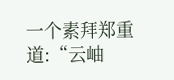一个素拜郑重道:“云岫